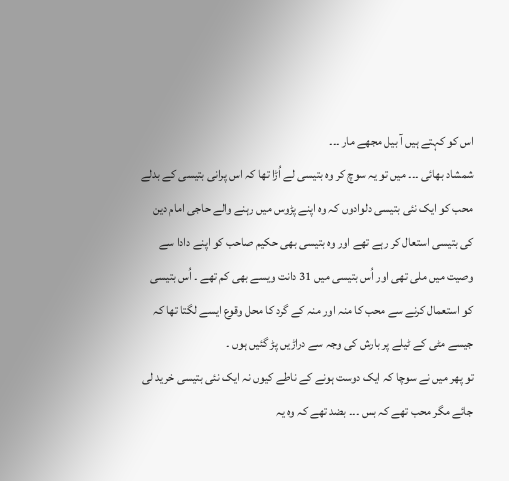اس کو کہتے ہیں آ بیل مجھے مار ۔۔۔
شمشاد بھائی ۔۔۔ میں تو یہ سوچ کر وہ بتیسی لے اُڑا تھا کہ اس پرانی بتیسی کے بدلے محب کو ایک نئی بتیسی دلوادوں کہ وہ اپنے پڑوس میں رہنے والے حاجی امام دین کی بتیسی استعال کر رہے تھے اور وہ بتیسی بھی حکیم صاحب کو اپنے دادا سے وصیت میں ملی تھی اور اُس بتیسی میں 31 دانت ویسے بھی کم تھے ۔ اُس بتیسی کو استعمال کرنے سے محب کا منہ اور منہ کے گرد کا محل وقوع ایسے لگتا تھا کہ جیسے مٹی کے ٹیلے پر بارش کی وجہ سے دراڑیں پڑ گئیں ہوں ۔
تو پھر میں نے سوچا کہ ایک دوست ہونے کے ناطے کیوں نہ ایک نئی بتیسی خرید لی جائے مگر محب تھے کہ بس ۔۔۔ بضد تھے کہ وہ یہ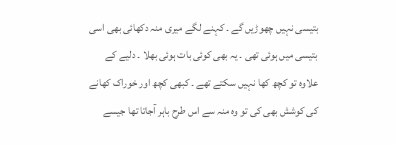بتیسی نہیں چھوڑیں گے ۔ کہنے لگے میری منہ دکھائی بھی اسی بتیسی میں ہوئی تھی ۔ یہ بھی کوئی بات ہوئی بھلا ۔ دلیے کے علاوہ تو کچھ کھا نہیں سکتے تھے ۔ کبھی کچھ اور خوراک کھانے کی کوشش بھی کی تو وہ منہ سے اس طرح باہر آجاتا تھا جیسے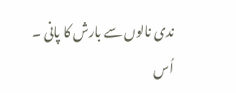ندی نالوں سے بارش کا پانی ۔
اُس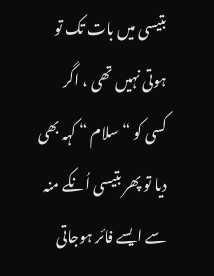بتیسی میں بات تک تو ہوتی نہیں تھی ، اگر کسی کو “سلام “ کہہ بھی دیا تو پھر بتیسی اُنکے منہ سے ایسے فائر ہوجاتی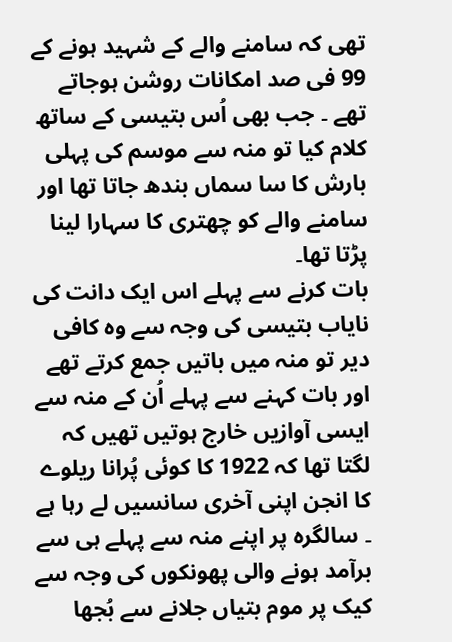تھی کہ سامنے والے کے شہید ہونے کے 99 فی صد امکانات روشن ہوجاتے تھے ۔ جب بھی اُس بتیسی کے ساتھ کلام کیا تو منہ سے موسم کی پہلی بارش کا سا سماں بندھ جاتا تھا اور سامنے والے کو چھتری کا سہارا لینا پڑتا تھا۔
بات کرنے سے پہلے اس ایک دانت کی نایاب بتیسی کی وجہ سے وہ کافی دیر تو منہ میں باتیں جمع کرتے تھے اور بات کہنے سے پہلے اُن کے منہ سے ایسی آوازیں خارج ہوتیں تھیں کہ لگتا تھا کہ 1922 کا کوئی پُرانا ریلوے کا انجن اپنی آخری سانسیں لے رہا ہے ۔ سالگرہ پر اپنے منہ سے پہلے ہی سے برآمد ہونے والی پھونکوں کی وجہ سے کیک پر موم بتیاں جلانے سے بُجھا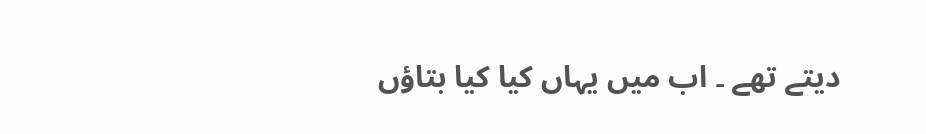دیتے تھے ۔ اب میں یہاں کیا کیا بتاؤں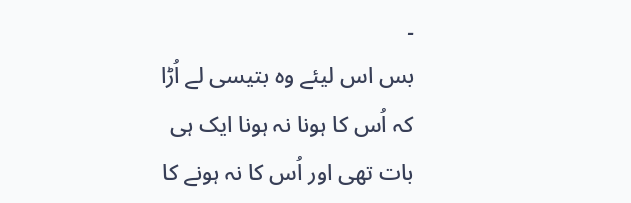۔
بس اس لیئے وہ بتیسی لے اُڑا کہ اُس کا ہونا نہ ہونا ایک ہی بات تھی اور اُس کا نہ ہونے کا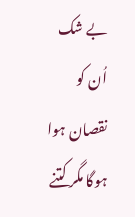بے شک اُن کو نقصان ہوا ہوگا مگر کتنے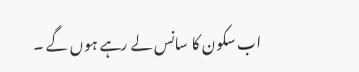اب سکون کا سانس لے رہے ہوں گے ۔